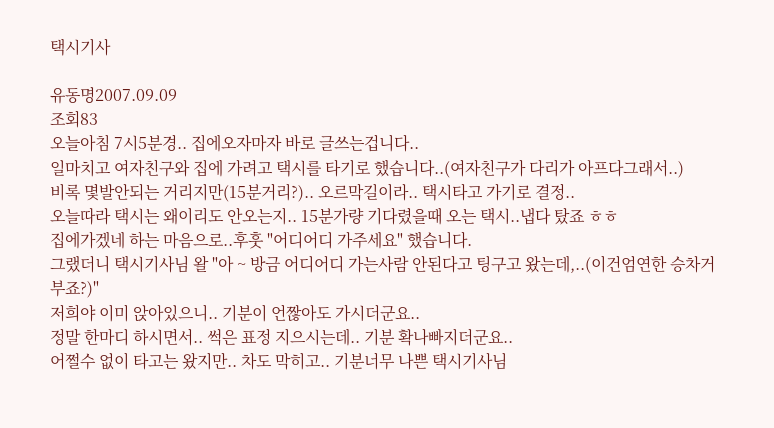택시기사

유동명2007.09.09
조회83
오늘아침 7시5분경.. 집에오자마자 바로 글쓰는겁니다..
일마치고 여자친구와 집에 가려고 택시를 타기로 했습니다..(여자친구가 다리가 아프다그래서..)
비록 몇발안되는 거리지만(15분거리?).. 오르막길이라.. 택시타고 가기로 결정..
오늘따라 택시는 왜이리도 안오는지.. 15분가량 기다렸을때 오는 택시..냅다 탔죠 ㅎㅎ
집에가겠네 하는 마음으로..후훗 "어디어디 가주세요" 했습니다.
그랬더니 택시기사님 왈 "아 ~ 방금 어디어디 가는사람 안된다고 팅구고 왔는데,..(이건엄연한 승차거부죠?)"
저희야 이미 앉아있으니.. 기분이 언짢아도 가시더군요..
정말 한마디 하시면서.. 썩은 표정 지으시는데.. 기분 확나빠지더군요..
어쩔수 없이 타고는 왔지만.. 차도 막히고.. 기분너무 나쁜 택시기사님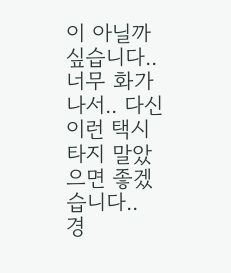이 아닐까 싶습니다..
너무 화가나서.. 다신 이런 택시 타지 말았으면 좋겠습니다..
경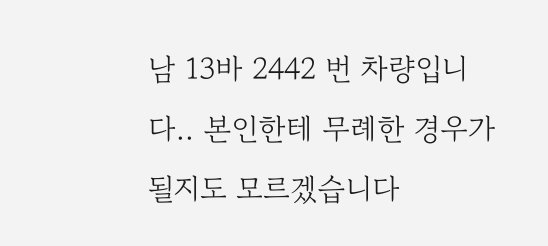남 13바 2442 번 차량입니다.. 본인한테 무례한 경우가 될지도 모르겠습니다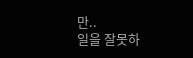만..
일을 잘못하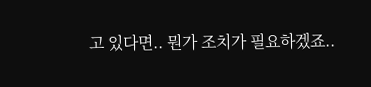고 있다면.. 뭔가 조치가 필요하겠죠..